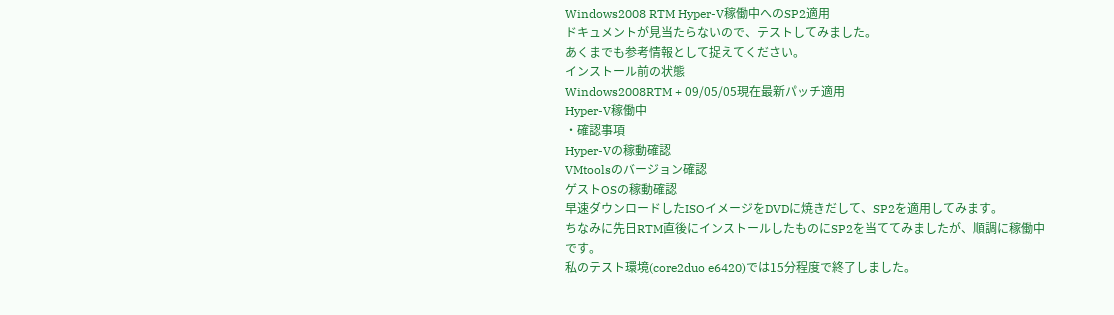Windows2008 RTM Hyper-V稼働中へのSP2適用
ドキュメントが見当たらないので、テストしてみました。
あくまでも参考情報として捉えてください。
インストール前の状態
Windows2008RTM + 09/05/05現在最新パッチ適用
Hyper-V稼働中
・確認事項
Hyper-Vの稼動確認
VMtoolsのバージョン確認
ゲストOSの稼動確認
早速ダウンロードしたISOイメージをDVDに焼きだして、SP2を適用してみます。
ちなみに先日RTM直後にインストールしたものにSP2を当ててみましたが、順調に稼働中です。
私のテスト環境(core2duo e6420)では15分程度で終了しました。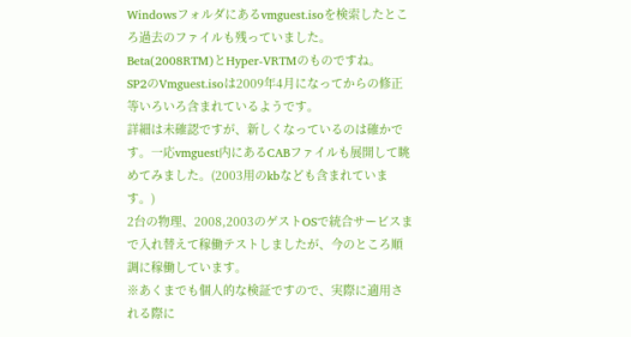Windowsフォルダにあるvmguest.isoを検索したところ過去のファイルも残っていました。
Beta(2008RTM)とHyper-VRTMのものですね。
SP2のVmguest.isoは2009年4月になってからの修正等いろいろ含まれているようです。
詳細は未確認ですが、新しくなっているのは確かです。一応vmguest内にあるCABファイルも展開して眺めてみました。(2003用のkbなども含まれています。)
2台の物理、2008,2003のゲストOSで統合サービスまで入れ替えて稼働テストしましたが、今のところ順調に稼働しています。
※あくまでも個人的な検証ですので、実際に適用される際に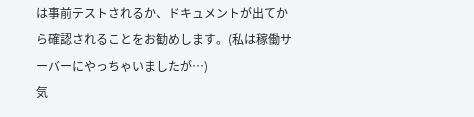は事前テストされるか、ドキュメントが出てから確認されることをお勧めします。(私は稼働サーバーにやっちゃいましたが…)
気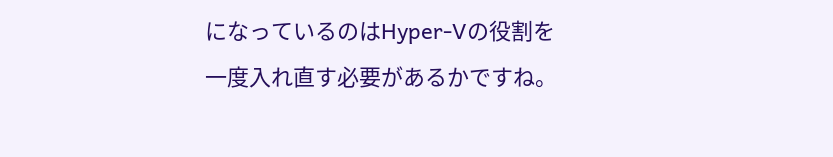になっているのはHyper-Vの役割を一度入れ直す必要があるかですね。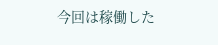今回は稼働した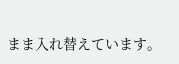まま入れ替えています。